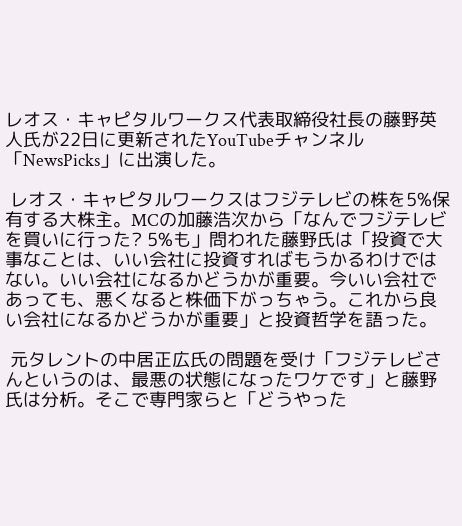レオス・キャピタルワークス代表取締役社長の藤野英人氏が22日に更新されたYouTubeチャンネル「NewsPicks」に出演した。

 レオス・キャピタルワークスはフジテレビの株を5%保有する大株主。MCの加藤浩次から「なんでフジテレビを買いに行った? 5%も」問われた藤野氏は「投資で大事なことは、いい会社に投資すればもうかるわけではない。いい会社になるかどうかが重要。今いい会社であっても、悪くなると株価下がっちゃう。これから良い会社になるかどうかが重要」と投資哲学を語った。

 元タレントの中居正広氏の問題を受け「フジテレビさんというのは、最悪の状態になったワケです」と藤野氏は分析。そこで専門家らと「どうやった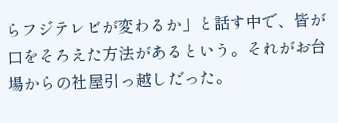らフジテレビが変わるか」と話す中で、皆が口をそろえた方法があるという。それがお台場からの社屋引っ越しだった。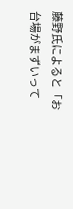藤野氏によると「お台場がまずいって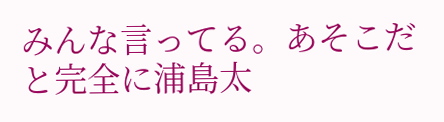みんな言ってる。あそこだと完全に浦島太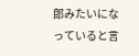郎みたいになっていると言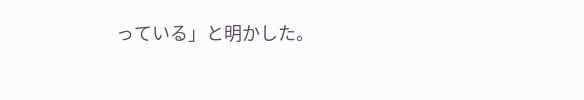っている」と明かした。